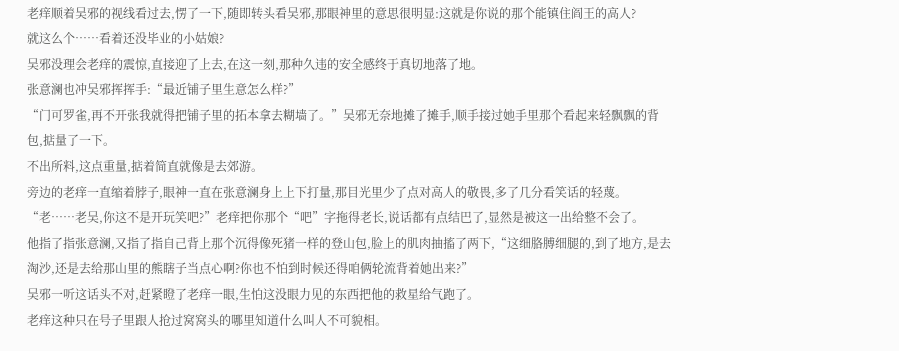老痒顺着吴邪的视线看过去,愣了一下,随即转头看吴邪,那眼神里的意思很明显:这就是你说的那个能镇住阎王的高人?
就这么个……看着还没毕业的小姑娘?
吴邪没理会老痒的震惊,直接迎了上去,在这一刻,那种久违的安全感终于真切地落了地。
张意澜也冲吴邪挥挥手:“最近铺子里生意怎么样?”
“门可罗雀,再不开张我就得把铺子里的拓本拿去糊墙了。”吴邪无奈地摊了摊手,顺手接过她手里那个看起来轻飘飘的背包,掂量了一下。
不出所料,这点重量,掂着简直就像是去郊游。
旁边的老痒一直缩着脖子,眼神一直在张意澜身上上下打量,那目光里少了点对高人的敬畏,多了几分看笑话的轻蔑。
“老……老吴,你这不是开玩笑吧?”老痒把你那个“吧”字拖得老长,说话都有点结巴了,显然是被这一出给整不会了。
他指了指张意澜,又指了指自己背上那个沉得像死猪一样的登山包,脸上的肌肉抽搐了两下,“这细胳膊细腿的,到了地方,是去淘沙,还是去给那山里的熊瞎子当点心啊?你也不怕到时候还得咱俩轮流背着她出来?”
吴邪一听这话头不对,赶紧瞪了老痒一眼,生怕这没眼力见的东西把他的救星给气跑了。
老痒这种只在号子里跟人抢过窝窝头的哪里知道什么叫人不可貌相。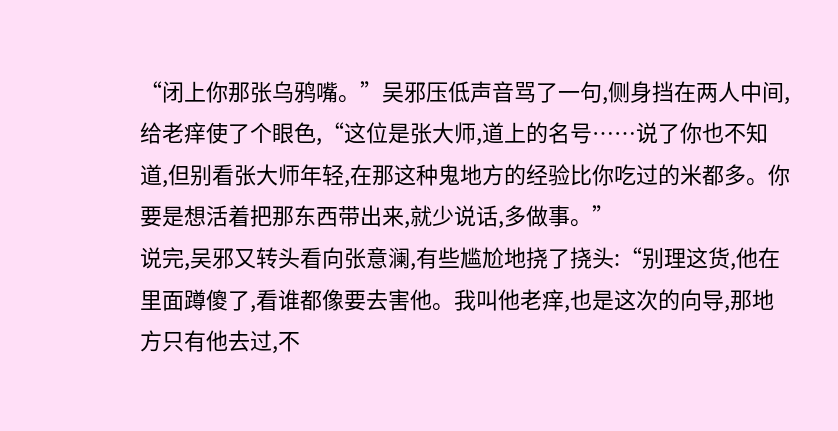“闭上你那张乌鸦嘴。”吴邪压低声音骂了一句,侧身挡在两人中间,给老痒使了个眼色,“这位是张大师,道上的名号……说了你也不知道,但别看张大师年轻,在那这种鬼地方的经验比你吃过的米都多。你要是想活着把那东西带出来,就少说话,多做事。”
说完,吴邪又转头看向张意澜,有些尴尬地挠了挠头:“别理这货,他在里面蹲傻了,看谁都像要去害他。我叫他老痒,也是这次的向导,那地方只有他去过,不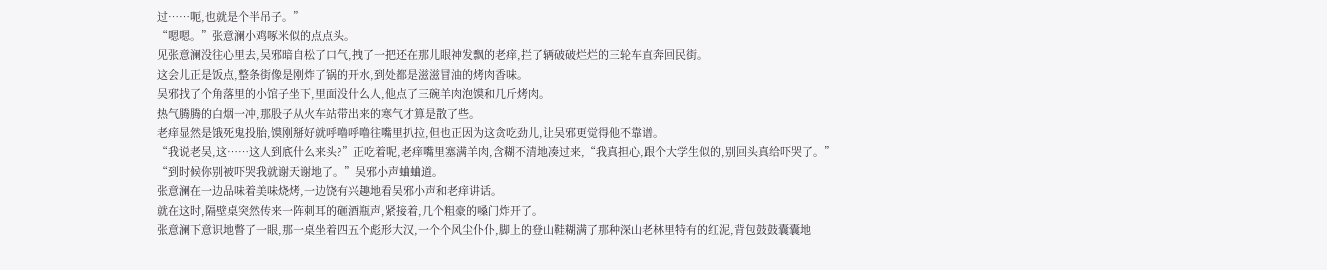过……呃,也就是个半吊子。”
“嗯嗯。”张意澜小鸡啄米似的点点头。
见张意澜没往心里去,吴邪暗自松了口气,拽了一把还在那儿眼神发飘的老痒,拦了辆破破烂烂的三轮车直奔回民街。
这会儿正是饭点,整条街像是刚炸了锅的开水,到处都是滋滋冒油的烤肉香味。
吴邪找了个角落里的小馆子坐下,里面没什么人,他点了三碗羊肉泡馍和几斤烤肉。
热气腾腾的白烟一冲,那股子从火车站带出来的寒气才算是散了些。
老痒显然是饿死鬼投胎,馍刚掰好就呼噜呼噜往嘴里扒拉,但也正因为这贪吃劲儿,让吴邪更觉得他不靠谱。
“我说老吴,这……这人到底什么来头?”正吃着呢,老痒嘴里塞满羊肉,含糊不清地凑过来,“我真担心,跟个大学生似的,别回头真给吓哭了。”
“到时候你别被吓哭我就谢天谢地了。”吴邪小声蛐蛐道。
张意澜在一边品味着美味烧烤,一边饶有兴趣地看吴邪小声和老痒讲话。
就在这时,隔壁桌突然传来一阵刺耳的砸酒瓶声,紧接着,几个粗豪的嗓门炸开了。
张意澜下意识地瞥了一眼,那一桌坐着四五个彪形大汉,一个个风尘仆仆,脚上的登山鞋糊满了那种深山老林里特有的红泥,背包鼓鼓囊囊地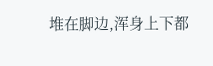堆在脚边,浑身上下都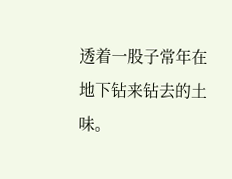透着一股子常年在地下钻来钻去的土味。